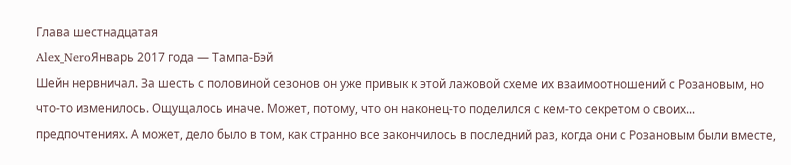Глава шестнадцатая
Alex_NeroЯнварь 2017 года — Тампа-Бэй
Шейн нервничал. За шесть с половиной сезонов он уже привык к этой лажовой схеме их взаимоотношений с Розановым, но что-то изменилось. Ощущалось иначе. Может, потому, что он наконец-то поделился с кем-то секретом о своих... предпочтениях. А может, дело было в том, как странно все закончилось в последний раз, когда они с Розановым были вместе,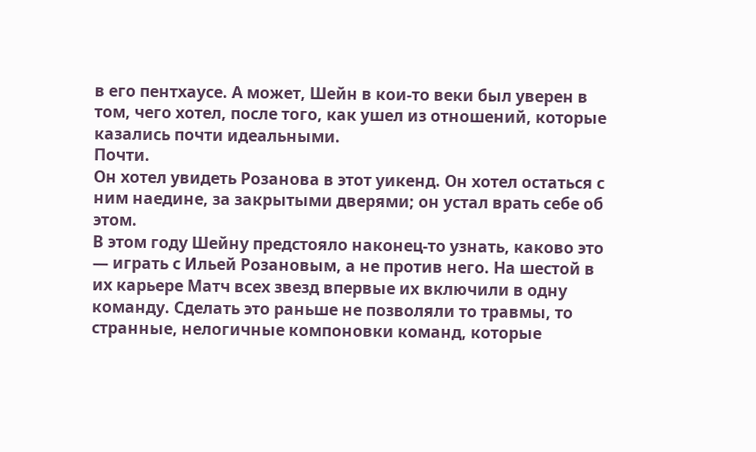в его пентхаусе. А может, Шейн в кои-то веки был уверен в том, чего хотел, после того, как ушел из отношений, которые казались почти идеальными.
Почти.
Он хотел увидеть Розанова в этот уикенд. Он хотел остаться с ним наедине, за закрытыми дверями; он устал врать себе об этом.
В этом году Шейну предстояло наконец-то узнать, каково это — играть с Ильей Розановым, а не против него. На шестой в их карьере Матч всех звезд впервые их включили в одну команду. Сделать это раньше не позволяли то травмы, то странные, нелогичные компоновки команд, которые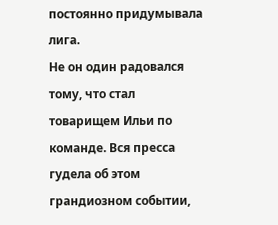постоянно придумывала лига.
Не он один радовался тому, что стал товарищем Ильи по команде. Вся пресса гудела об этом грандиозном событии,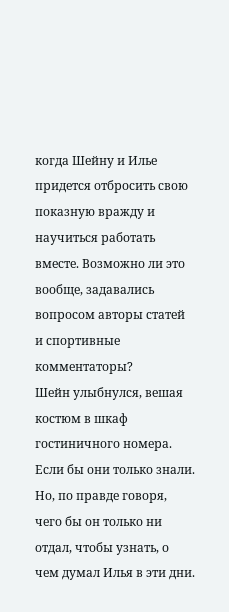когда Шейну и Илье придется отбросить свою показную вражду и научиться работать вместе. Возможно ли это вообще, задавались вопросом авторы статей и спортивные комментаторы?
Шейн улыбнулся, вешая костюм в шкаф гостиничного номера. Если бы они только знали.
Но, по правде говоря, чего бы он только ни отдал, чтобы узнать, о чем думал Илья в эти дни.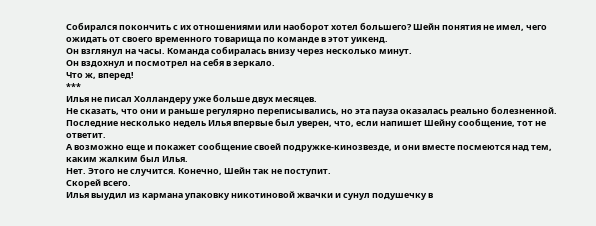Собирался покончить с их отношениями или наоборот хотел большего? Шейн понятия не имел, чего ожидать от своего временного товарища по команде в этот уикенд.
Он взглянул на часы. Команда собиралась внизу через несколько минут.
Он вздохнул и посмотрел на себя в зеркало.
Что ж, вперед!
***
Илья не писал Холландеру уже больше двух месяцев.
Не сказать, что они и раньше регулярно переписывались, но эта пауза оказалась реально болезненной. Последние несколько недель Илья впервые был уверен, что, если напишет Шейну сообщение, тот не ответит.
А возможно еще и покажет сообщение своей подружке-кинозвезде, и они вместе посмеются над тем, каким жалким был Илья.
Нет. Этого не случится. Конечно, Шейн так не поступит.
Скорей всего.
Илья выудил из кармана упаковку никотиновой жвачки и сунул подушечку в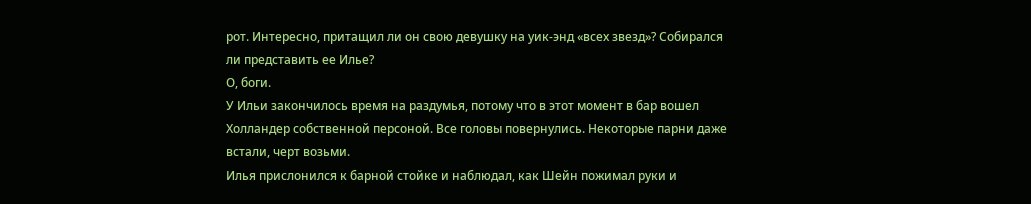рот. Интересно, притащил ли он свою девушку на уик-энд «всех звезд»? Собирался ли представить ее Илье?
О, боги.
У Ильи закончилось время на раздумья, потому что в этот момент в бар вошел Холландер собственной персоной. Все головы повернулись. Некоторые парни даже встали, черт возьми.
Илья прислонился к барной стойке и наблюдал, как Шейн пожимал руки и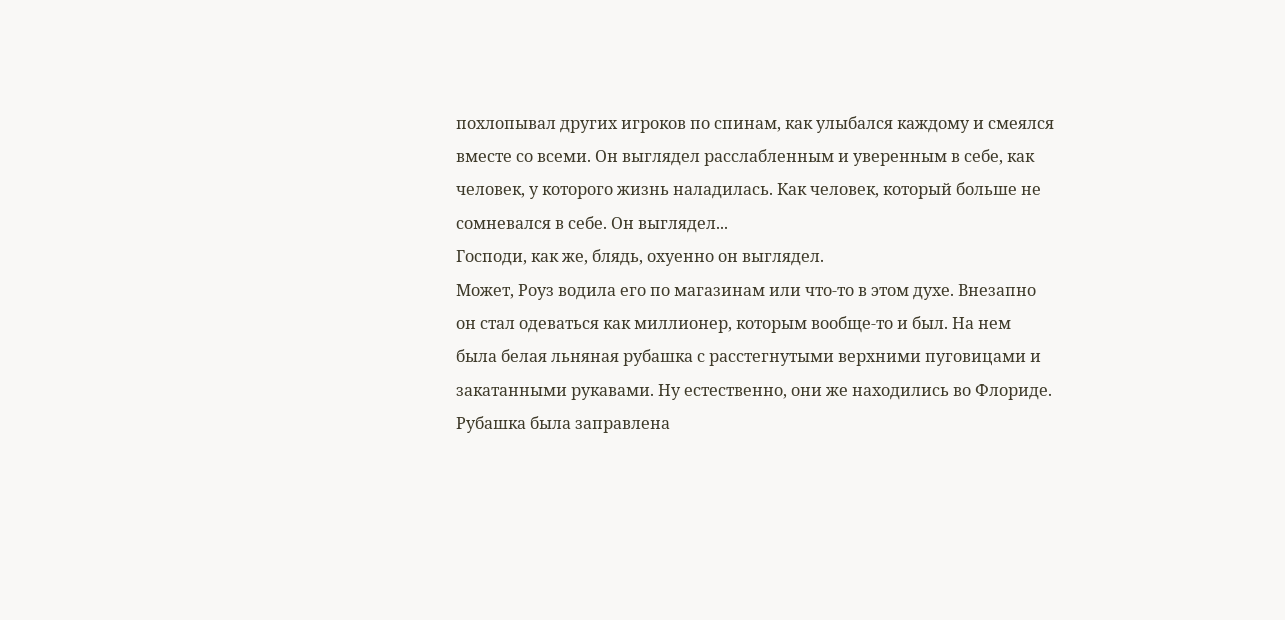похлопывал других игроков по спинам, как улыбался каждому и смеялся вместе со всеми. Он выглядел расслабленным и уверенным в себе, как человек, у которого жизнь наладилась. Как человек, который больше не сомневался в себе. Он выглядел...
Господи, как же, блядь, охуенно он выглядел.
Может, Роуз водила его по магазинам или что-то в этом духе. Внезапно он стал одеваться как миллионер, которым вообще-то и был. На нем была белая льняная рубашка с расстегнутыми верхними пуговицами и закатанными рукавами. Ну естественно, они же находились во Флориде. Рубашка была заправлена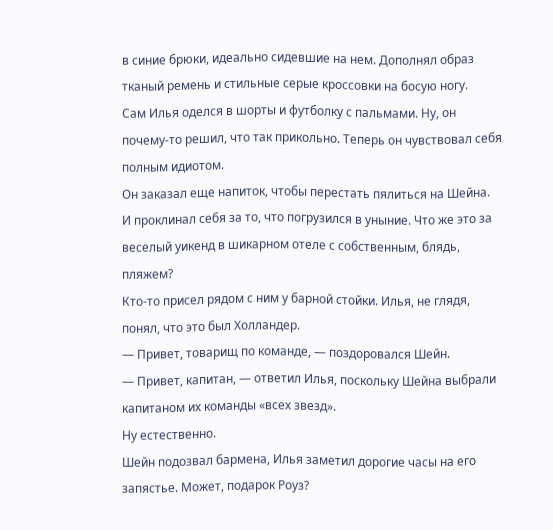в синие брюки, идеально сидевшие на нем. Дополнял образ тканый ремень и стильные серые кроссовки на босую ногу.
Сам Илья оделся в шорты и футболку с пальмами. Ну, он почему-то решил, что так прикольно. Теперь он чувствовал себя полным идиотом.
Он заказал еще напиток, чтобы перестать пялиться на Шейна.
И проклинал себя за то, что погрузился в уныние. Что же это за веселый уикенд в шикарном отеле с собственным, блядь, пляжем?
Кто-то присел рядом с ним у барной стойки. Илья, не глядя, понял, что это был Холландер.
— Привет, товарищ по команде, — поздоровался Шейн.
— Привет, капитан, — ответил Илья, поскольку Шейна выбрали капитаном их команды «всех звезд».
Ну естественно.
Шейн подозвал бармена, Илья заметил дорогие часы на его запястье. Может, подарок Роуз?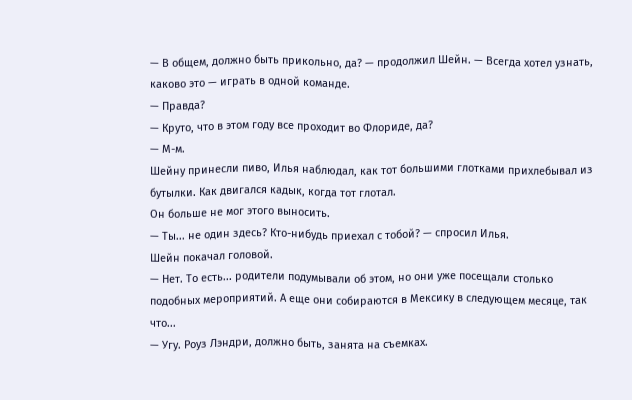— В общем, должно быть прикольно, да? — продолжил Шейн. — Всегда хотел узнать, каково это — играть в одной команде.
— Правда?
— Круто, что в этом году все проходит во Флориде, да?
— М-м.
Шейну принесли пиво, Илья наблюдал, как тот большими глотками прихлебывал из бутылки. Как двигался кадык, когда тот глотал.
Он больше не мог этого выносить.
— Ты... не один здесь? Кто-нибудь приехал с тобой? — спросил Илья.
Шейн покачал головой.
— Нет. То есть... родители подумывали об этом, но они уже посещали столько подобных мероприятий. А еще они собираются в Мексику в следующем месяце, так что...
— Угу. Роуз Лэндри, должно быть, занята на съемках.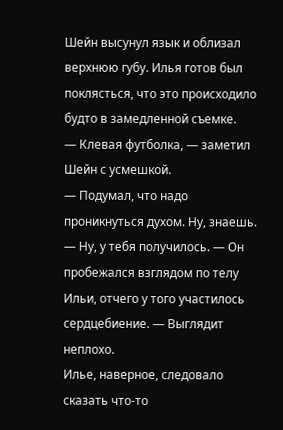Шейн высунул язык и облизал верхнюю губу. Илья готов был поклясться, что это происходило будто в замедленной съемке.
— Клевая футболка, — заметил Шейн с усмешкой.
— Подумал, что надо проникнуться духом. Ну, знаешь.
— Ну, у тебя получилось. — Он пробежался взглядом по телу Ильи, отчего у того участилось сердцебиение. — Выглядит неплохо.
Илье, наверное, следовало сказать что-то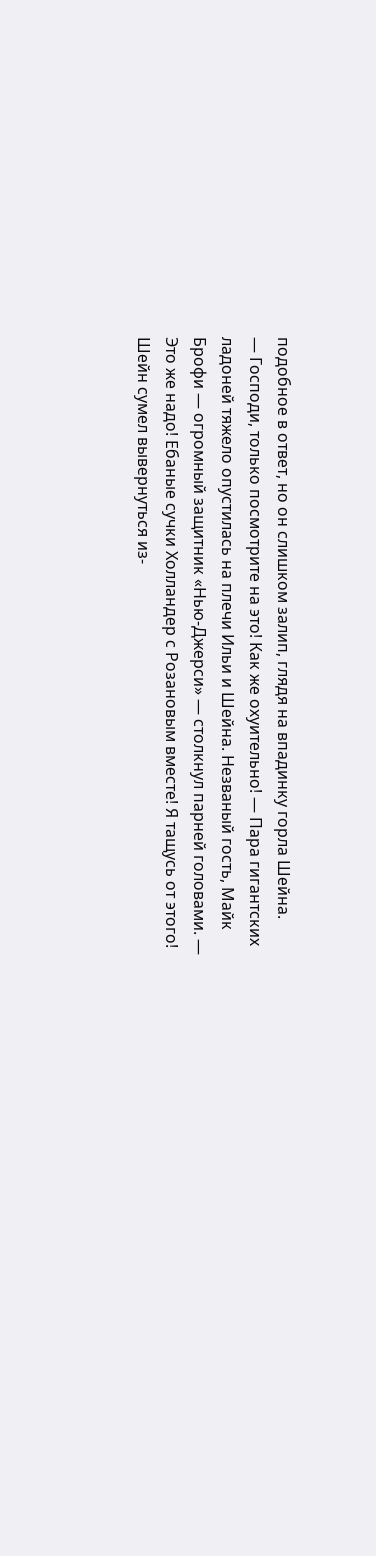подобное в ответ, но он слишком залип, глядя на впадинку горла Шейна.
— Господи, только посмотрите на это! Как же охуительно! — Пара гигантских ладоней тяжело опустилась на плечи Ильи и Шейна. Незваный гость, Майк Брофи — огромный защитник «Нью-Джерси» — столкнул парней головами. — Это же надо! Ебаные сучки Холландер с Розановым вместе! Я тащусь от этого!
Шейн сумел вывернуться из-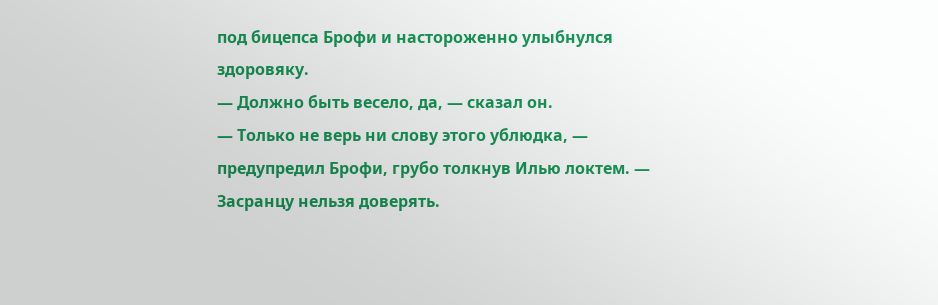под бицепса Брофи и настороженно улыбнулся здоровяку.
— Должно быть весело, да, — сказал он.
— Только не верь ни слову этого ублюдка, — предупредил Брофи, грубо толкнув Илью локтем. — Засранцу нельзя доверять.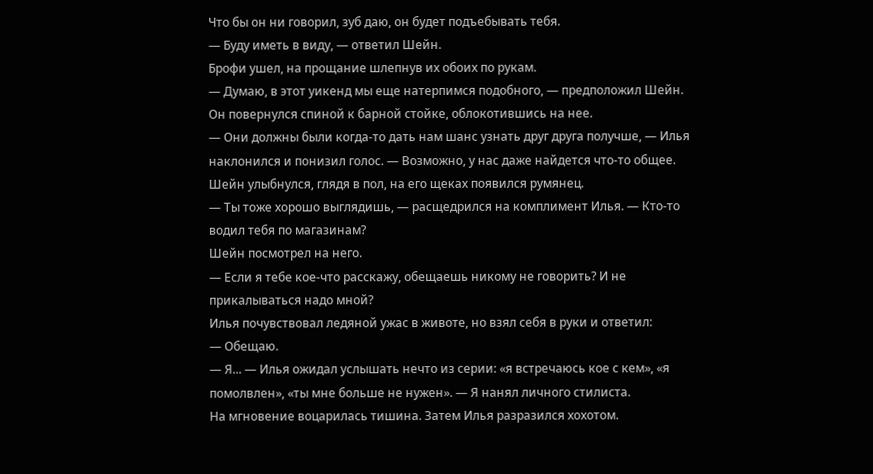Что бы он ни говорил, зуб даю, он будет подъебывать тебя.
— Буду иметь в виду, — ответил Шейн.
Брофи ушел, на прощание шлепнув их обоих по рукам.
— Думаю, в этот уикенд мы еще натерпимся подобного, — предположил Шейн.
Он повернулся спиной к барной стойке, облокотившись на нее.
— Они должны были когда-то дать нам шанс узнать друг друга получше, — Илья наклонился и понизил голос. — Возможно, у нас даже найдется что-то общее.
Шейн улыбнулся, глядя в пол, на его щеках появился румянец.
— Ты тоже хорошо выглядишь, — расщедрился на комплимент Илья. — Кто-то водил тебя по магазинам?
Шейн посмотрел на него.
— Если я тебе кое-что расскажу, обещаешь никому не говорить? И не прикалываться надо мной?
Илья почувствовал ледяной ужас в животе, но взял себя в руки и ответил:
— Обещаю.
— Я... — Илья ожидал услышать нечто из серии: «я встречаюсь кое с кем», «я помолвлен», «ты мне больше не нужен». — Я нанял личного стилиста.
На мгновение воцарилась тишина. Затем Илья разразился хохотом.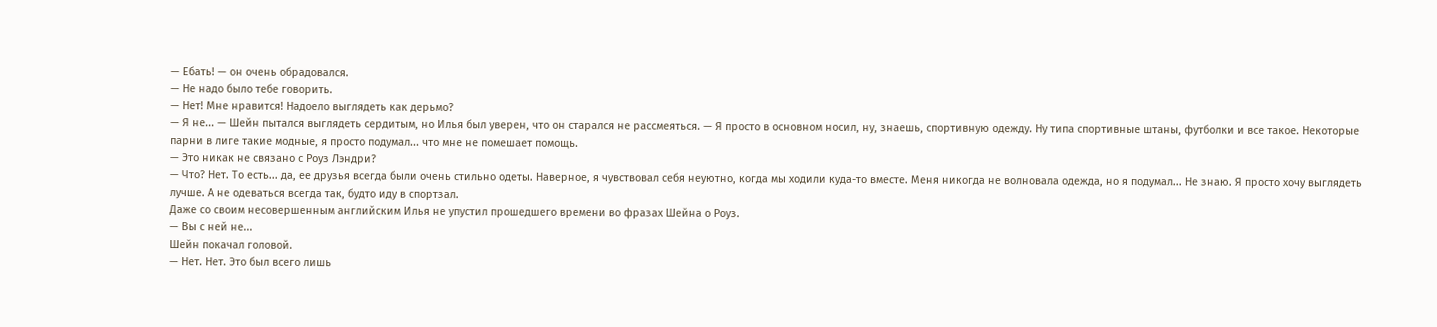— Ебать! — он очень обрадовался.
— Не надо было тебе говорить.
— Нет! Мне нравится! Надоело выглядеть как дерьмо?
— Я не... — Шейн пытался выглядеть сердитым, но Илья был уверен, что он старался не рассмеяться. — Я просто в основном носил, ну, знаешь, спортивную одежду. Ну типа спортивные штаны, футболки и все такое. Некоторые парни в лиге такие модные, я просто подумал... что мне не помешает помощь.
— Это никак не связано с Роуз Лэндри?
— Что? Нет. То есть... да, ее друзья всегда были очень стильно одеты. Наверное, я чувствовал себя неуютно, когда мы ходили куда-то вместе. Меня никогда не волновала одежда, но я подумал... Не знаю. Я просто хочу выглядеть лучше. А не одеваться всегда так, будто иду в спортзал.
Даже со своим несовершенным английским Илья не упустил прошедшего времени во фразах Шейна о Роуз.
— Вы с ней не...
Шейн покачал головой.
— Нет. Нет. Это был всего лишь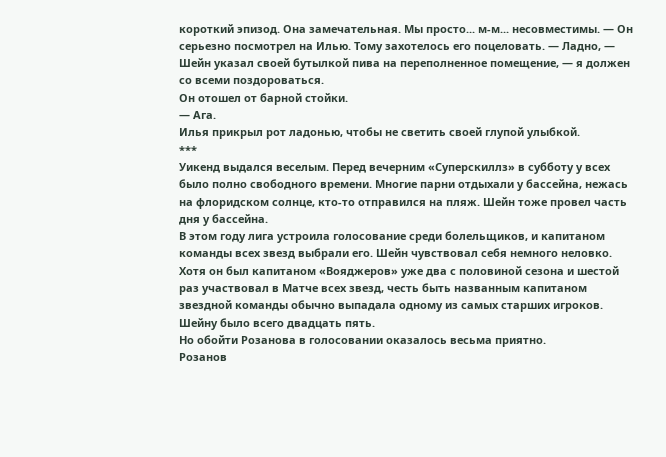короткий эпизод. Она замечательная. Мы просто... м-м... несовместимы. — Он серьезно посмотрел на Илью. Тому захотелось его поцеловать. — Ладно, — Шейн указал своей бутылкой пива на переполненное помещение, — я должен со всеми поздороваться.
Он отошел от барной стойки.
— Ага.
Илья прикрыл рот ладонью, чтобы не светить своей глупой улыбкой.
***
Уикенд выдался веселым. Перед вечерним «Суперскиллз» в субботу у всех было полно свободного времени. Многие парни отдыхали у бассейна, нежась на флоридском солнце, кто-то отправился на пляж. Шейн тоже провел часть дня у бассейна.
В этом году лига устроила голосование среди болельщиков, и капитаном команды всех звезд выбрали его. Шейн чувствовал себя немного неловко. Хотя он был капитаном «Вояджеров» уже два с половиной сезона и шестой раз участвовал в Матче всех звезд, честь быть названным капитаном звездной команды обычно выпадала одному из самых старших игроков. Шейну было всего двадцать пять.
Но обойти Розанова в голосовании оказалось весьма приятно.
Розанов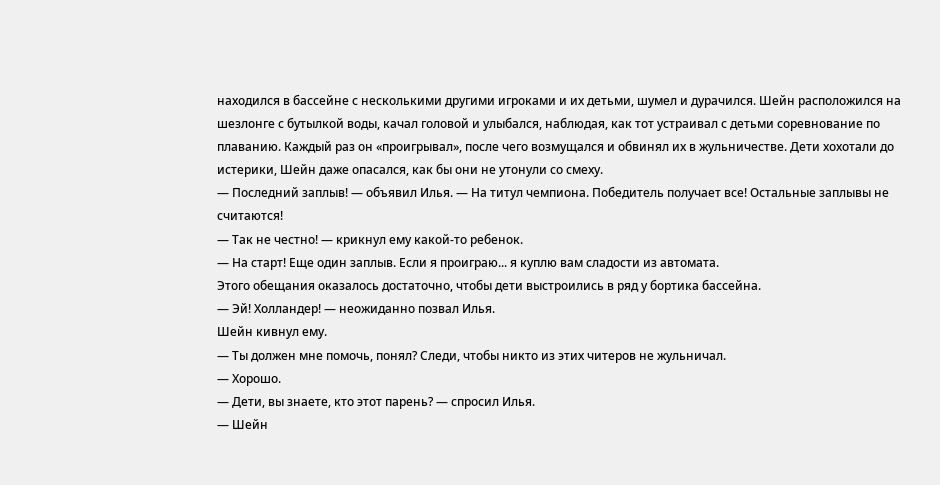находился в бассейне с несколькими другими игроками и их детьми, шумел и дурачился. Шейн расположился на шезлонге с бутылкой воды, качал головой и улыбался, наблюдая, как тот устраивал с детьми соревнование по плаванию. Каждый раз он «проигрывал», после чего возмущался и обвинял их в жульничестве. Дети хохотали до истерики, Шейн даже опасался, как бы они не утонули со смеху.
— Последний заплыв! — объявил Илья. — На титул чемпиона. Победитель получает все! Остальные заплывы не считаются!
— Так не честно! — крикнул ему какой-то ребенок.
— На старт! Еще один заплыв. Если я проиграю... я куплю вам сладости из автомата.
Этого обещания оказалось достаточно, чтобы дети выстроились в ряд у бортика бассейна.
— Эй! Холландер! — неожиданно позвал Илья.
Шейн кивнул ему.
— Ты должен мне помочь, понял? Следи, чтобы никто из этих читеров не жульничал.
— Хорошо.
— Дети, вы знаете, кто этот парень? — спросил Илья.
— Шейн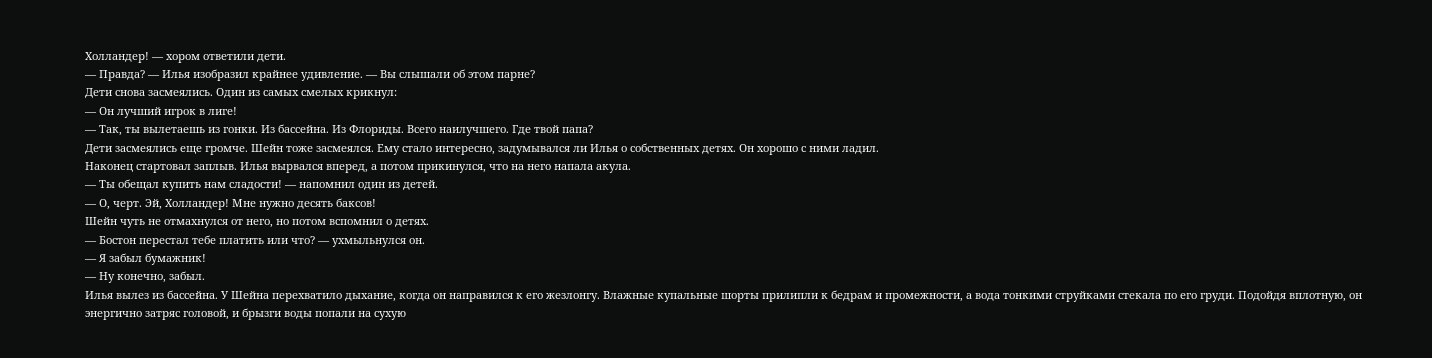Холландер! — хором ответили дети.
— Правда? — Илья изобразил крайнее удивление. — Вы слышали об этом парне?
Дети снова засмеялись. Один из самых смелых крикнул:
— Он лучший игрок в лиге!
— Так, ты вылетаешь из гонки. Из бассейна. Из Флориды. Всего наилучшего. Где твой папа?
Дети засмеялись еще громче. Шейн тоже засмеялся. Ему стало интересно, задумывался ли Илья о собственных детях. Он хорошо с ними ладил.
Наконец стартовал заплыв. Илья вырвался вперед, а потом прикинулся, что на него напала акула.
— Ты обещал купить нам сладости! — напомнил один из детей.
— О, черт. Эй, Холландер! Мне нужно десять баксов!
Шейн чуть не отмахнулся от него, но потом вспомнил о детях.
— Бостон перестал тебе платить или что? — ухмыльнулся он.
— Я забыл бумажник!
— Ну конечно, забыл.
Илья вылез из бассейна. У Шейна перехватило дыхание, когда он направился к его жезлонгу. Влажные купальные шорты прилипли к бедрам и промежности, а вода тонкими струйками стекала по его груди. Подойдя вплотную, он энергично затряс головой, и брызги воды попали на сухую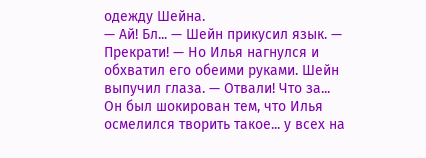одежду Шейна.
— Ай! Бл... — Шейн прикусил язык. — Прекрати! — Но Илья нагнулся и обхватил его обеими руками. Шейн выпучил глаза. — Отвали! Что за...
Он был шокирован тем, что Илья осмелился творить такое... у всех на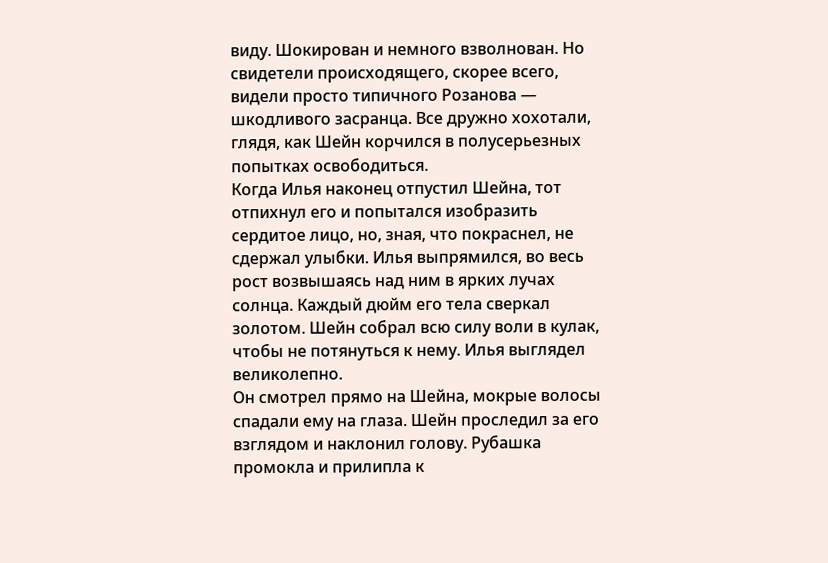виду. Шокирован и немного взволнован. Но свидетели происходящего, скорее всего, видели просто типичного Розанова — шкодливого засранца. Все дружно хохотали, глядя, как Шейн корчился в полусерьезных попытках освободиться.
Когда Илья наконец отпустил Шейна, тот отпихнул его и попытался изобразить сердитое лицо, но, зная, что покраснел, не сдержал улыбки. Илья выпрямился, во весь рост возвышаясь над ним в ярких лучах солнца. Каждый дюйм его тела сверкал золотом. Шейн собрал всю силу воли в кулак, чтобы не потянуться к нему. Илья выглядел великолепно.
Он смотрел прямо на Шейна, мокрые волосы спадали ему на глаза. Шейн проследил за его взглядом и наклонил голову. Рубашка промокла и прилипла к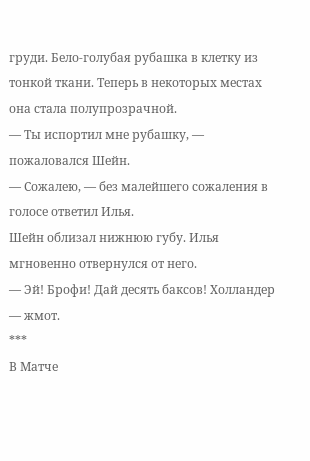груди. Бело-голубая рубашка в клетку из тонкой ткани. Теперь в некоторых местах она стала полупрозрачной.
— Ты испортил мне рубашку, — пожаловался Шейн.
— Сожалею, — без малейшего сожаления в голосе ответил Илья.
Шейн облизал нижнюю губу. Илья мгновенно отвернулся от него.
— Эй! Брофи! Дай десять баксов! Холландер — жмот.
***
В Матче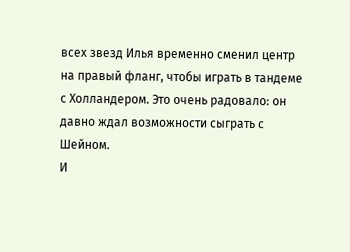всех звезд Илья временно сменил центр на правый фланг, чтобы играть в тандеме с Холландером. Это очень радовало: он давно ждал возможности сыграть с Шейном.
И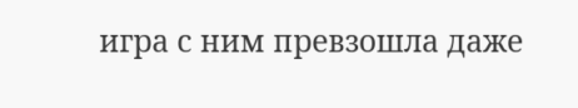игра с ним превзошла даже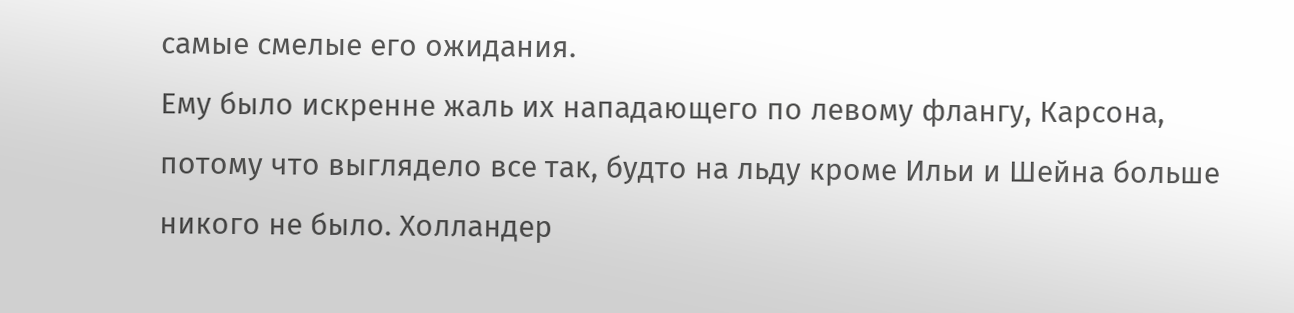самые смелые его ожидания.
Ему было искренне жаль их нападающего по левому флангу, Карсона, потому что выглядело все так, будто на льду кроме Ильи и Шейна больше никого не было. Холландер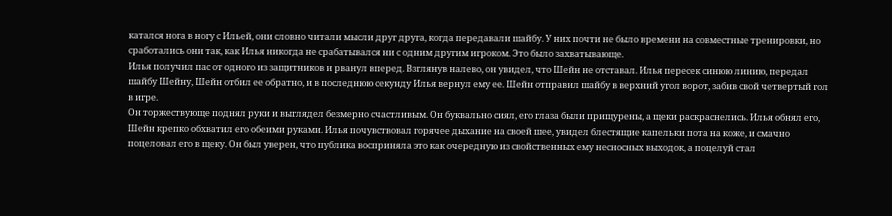катался нога в ногу с Ильей, они словно читали мысли друг друга, когда передавали шайбу. У них почти не было времени на совместные тренировки, но сработались они так, как Илья никогда не срабатывался ни с одним другим игроком. Это было захватывающе.
Илья получил пас от одного из защитников и рванул вперед. Взглянув налево, он увидел, что Шейн не отставал. Илья пересек синюю линию, передал шайбу Шейну, Шейн отбил ее обратно, и в последнюю секунду Илья вернул ему ее. Шейн отправил шайбу в верхний угол ворот, забив свой четвертый гол в игре.
Он торжествующе поднял руки и выглядел безмерно счастливым. Он буквально сиял, его глаза были прищурены, а щеки раскраснелись. Илья обнял его, Шейн крепко обхватил его обеими руками. Илья почувствовал горячее дыхание на своей шее, увидел блестящие капельки пота на коже, и смачно поцеловал его в щеку. Он был уверен, что публика восприняла это как очередную из свойственных ему несносных выходок, а поцелуй стал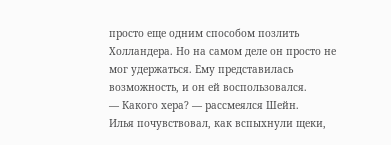просто еще одним способом позлить Холландера. Но на самом деле он просто не мог удержаться. Ему представилась возможность, и он ей воспользовался.
— Какого хера? — рассмеялся Шейн.
Илья почувствовал, как вспыхнули щеки,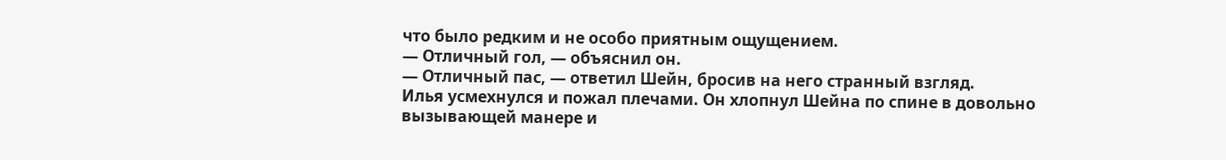что было редким и не особо приятным ощущением.
— Отличный гол, — объяснил он.
— Отличный пас, — ответил Шейн, бросив на него странный взгляд.
Илья усмехнулся и пожал плечами. Он хлопнул Шейна по спине в довольно вызывающей манере и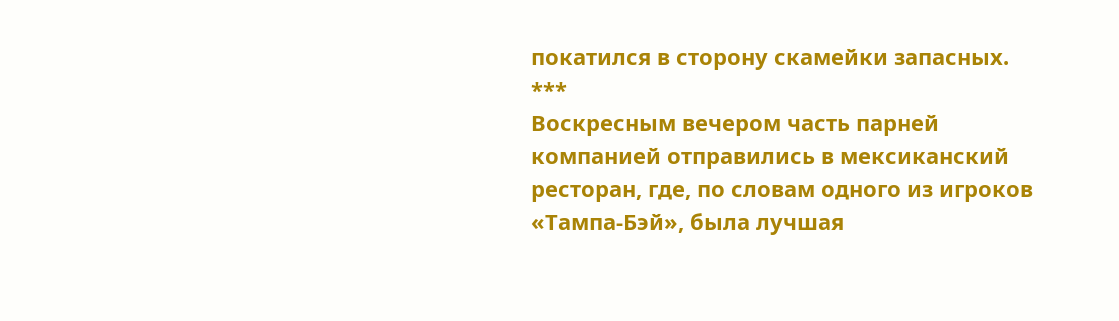покатился в сторону скамейки запасных.
***
Воскресным вечером часть парней компанией отправились в мексиканский ресторан, где, по словам одного из игроков «Тампа-Бэй», была лучшая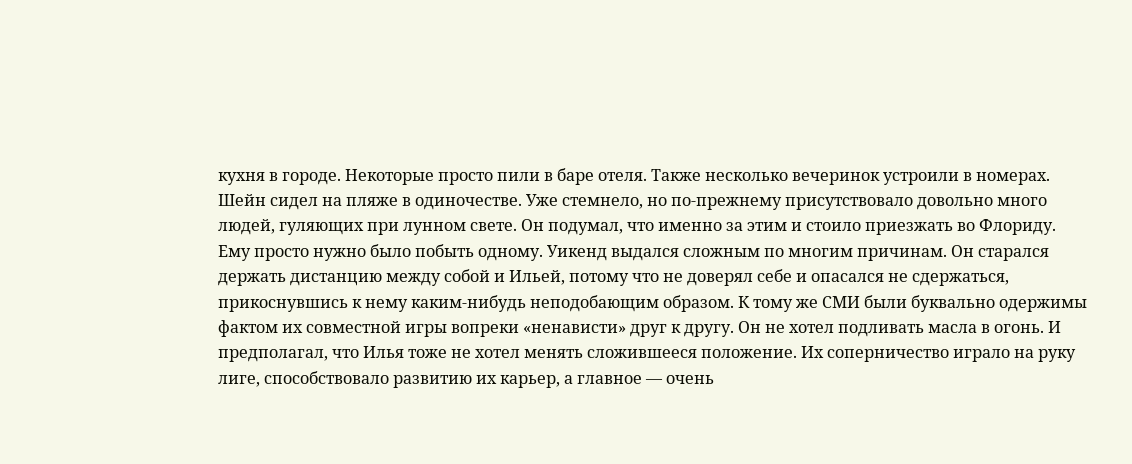кухня в городе. Некоторые просто пили в баре отеля. Также несколько вечеринок устроили в номерах.
Шейн сидел на пляже в одиночестве. Уже стемнело, но по-прежнему присутствовало довольно много людей, гуляющих при лунном свете. Он подумал, что именно за этим и стоило приезжать во Флориду.
Ему просто нужно было побыть одному. Уикенд выдался сложным по многим причинам. Он старался держать дистанцию между собой и Ильей, потому что не доверял себе и опасался не сдержаться, прикоснувшись к нему каким-нибудь неподобающим образом. К тому же СМИ были буквально одержимы фактом их совместной игры вопреки «ненависти» друг к другу. Он не хотел подливать масла в огонь. И предполагал, что Илья тоже не хотел менять сложившееся положение. Их соперничество играло на руку лиге, способствовало развитию их карьер, а главное — очень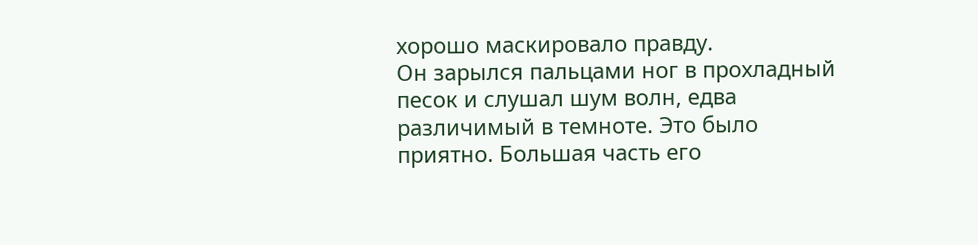хорошо маскировало правду.
Он зарылся пальцами ног в прохладный песок и слушал шум волн, едва различимый в темноте. Это было приятно. Большая часть его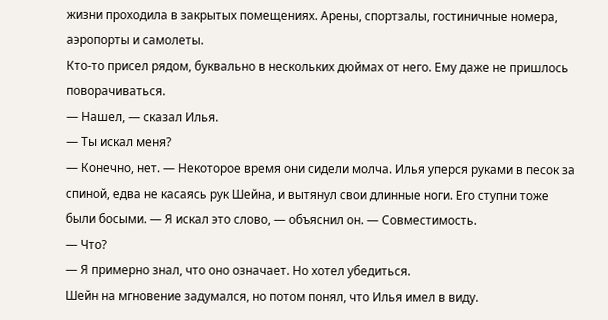жизни проходила в закрытых помещениях. Арены, спортзалы, гостиничные номера, аэропорты и самолеты.
Кто-то присел рядом, буквально в нескольких дюймах от него. Ему даже не пришлось поворачиваться.
— Нашел, — сказал Илья.
— Ты искал меня?
— Конечно, нет. — Некоторое время они сидели молча. Илья уперся руками в песок за спиной, едва не касаясь рук Шейна, и вытянул свои длинные ноги. Его ступни тоже были босыми. — Я искал это слово, — объяснил он. — Совместимость.
— Что?
— Я примерно знал, что оно означает. Но хотел убедиться.
Шейн на мгновение задумался, но потом понял, что Илья имел в виду.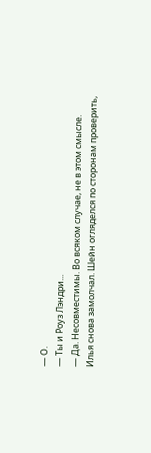— О.
— Ты и Роуз Лэндри...
— Да. Несовместимы. Во всяком случае, не в этом смысле.
Илья снова замолчал. Шейн огляделся по сторонам проверить,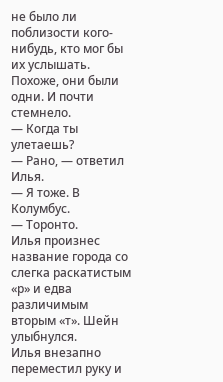не было ли поблизости кого-нибудь, кто мог бы их услышать. Похоже, они были одни. И почти стемнело.
— Когда ты улетаешь?
— Рано, — ответил Илья.
— Я тоже. В Колумбус.
— Торонто.
Илья произнес название города со слегка раскатистым «р» и едва различимым вторым «т». Шейн улыбнулся.
Илья внезапно переместил руку и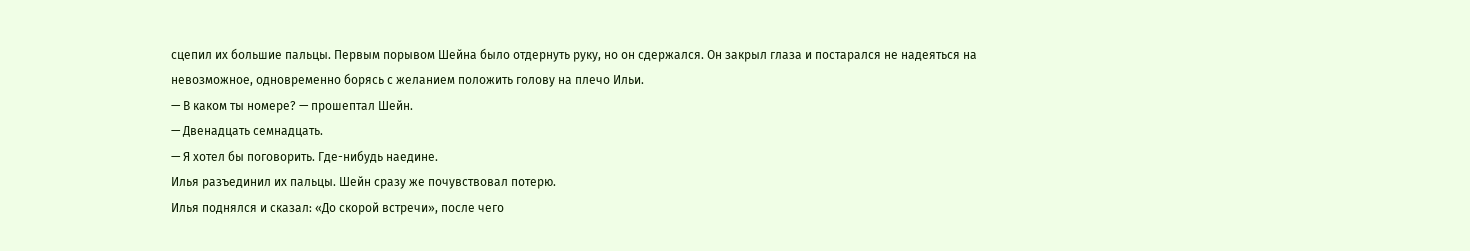сцепил их большие пальцы. Первым порывом Шейна было отдернуть руку, но он сдержался. Он закрыл глаза и постарался не надеяться на невозможное, одновременно борясь с желанием положить голову на плечо Ильи.
— В каком ты номере? — прошептал Шейн.
— Двенадцать семнадцать.
— Я хотел бы поговорить. Где-нибудь наедине.
Илья разъединил их пальцы. Шейн сразу же почувствовал потерю.
Илья поднялся и сказал: «До скорой встречи», после чего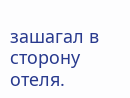зашагал в сторону отеля.